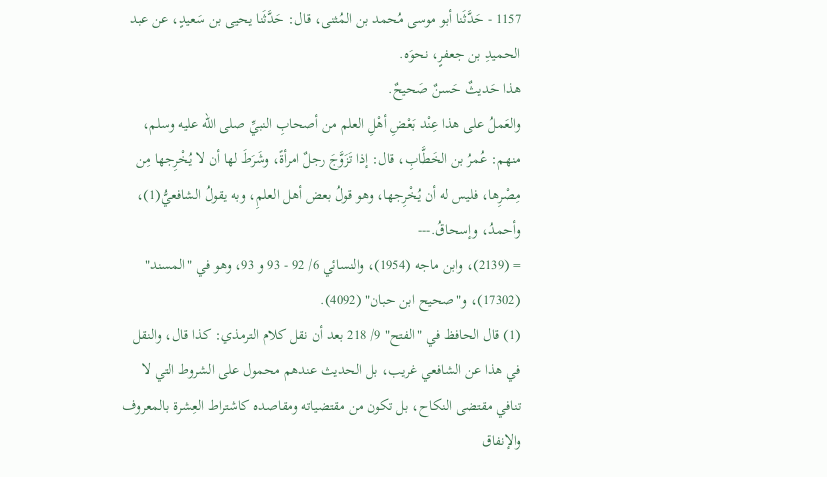1157 - حَدَّثَنا أبو موسى مُحمد بن المُثنى، قال: حَدَّثَنا يحيى بن سَعيدٍ، عن عبد الحميدِ بن جعفرٍ، نحوَه.
هذا حَديثٌ حَسنٌ صَحيحٌ.
والعَملُ على هذا عِنْد بَعْضِ أهْلِ العلم من أصحابِ النبيِّ صلى الله عليه وسلم، منهم: عُمرُ بن الخَطَّابِ، قال: إذا تَزَوَّجَ رجلٌ امرأةً، وشَرَطَ لها أن لا يُخْرِجها مِن مِصْرِها، فليس له أن يُخْرِجها، وهو قولُ بعض أهل العلمِ، وبه يقولُ الشافعيُّ(1)، وأحمدُ، وإسحاقُ.---
= (2139)، وابن ماجه (1954)، والنسائي 6/ 92 - 93 و 93، وهو في "المسند" (17302)، و"صحيح ابن حبان" (4092).
(1) قال الحافظ في "الفتح" 9/ 218 بعد أن نقل كلام الترمذي: كذا قال، والنقل في هذا عن الشافعي غريب، بل الحديث عندهم محمول على الشروط التي لا تنافي مقتضى النكاح، بل تكون من مقتضياته ومقاصده كاشتراط العِشرة بالمعروف والإنفاق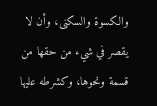والكسوة والسكنى، وأن لا يقصر في شيء من حقها من قسمة ونحوها، وكشرطه عليها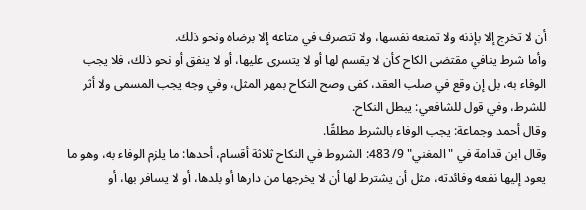أن لا تخرج إلا بإذنه ولا تمنعه نفسها، ولا تتصرف في متاعه إلا برضاه ونحو ذلك.
وأما شرط ينافي مقتضى الكاح كأن لا يقسم لها أو لا يتسرى عليها، أو لا ينفق أو نحو ذلك، فلا يجب الوفاء به، بل إن وقع في صلب العقد، كفى وصح النكاح بمهر المثل، وفي وجه يجب المسمى ولا أثر للشرط، وفي قول للشافعي: يبطل النكاح.
وقال أحمد وجماعة: يجب الوفاء بالشرط مطلقًا.
وقال ابن قدامة في "المغني" 9/ 483: الشروط في النكاح ثلاثة أقسام، أحدها: ما يلزم الوفاء به، وهو ما يعود إليها نفعه وفائدته، مثل أن يشترط لها أن لا يخرجها من دارها أو بلدها، أو لا يسافر بها، أو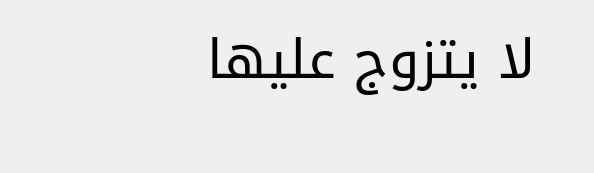لا يتزوج عليها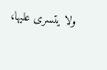ولا يتسرى عليها،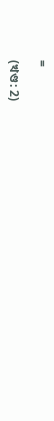=

(খণ্ড: 2)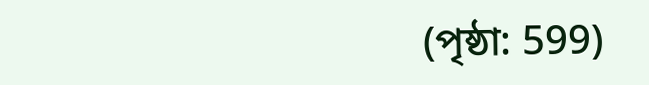(পৃষ্ঠা: 599)